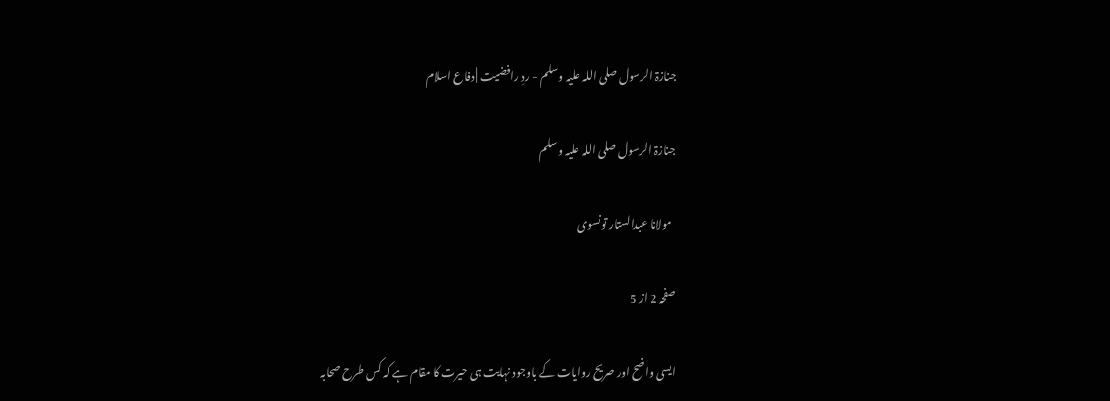جنازۃ الرسول صلی اللہ علیہ وسلم - ردِ رافضیت | دفاع اسلام

جنازۃ الرسول صلی اللہ علیہ وسلم

  مولانا عبدالستار تونسوی

صفحہ 2 از 5

ایسی واضح اور صریح روایات کے باوجود نہایت ہی حیرت کا مقام ہے کہ کس طرح صحابہ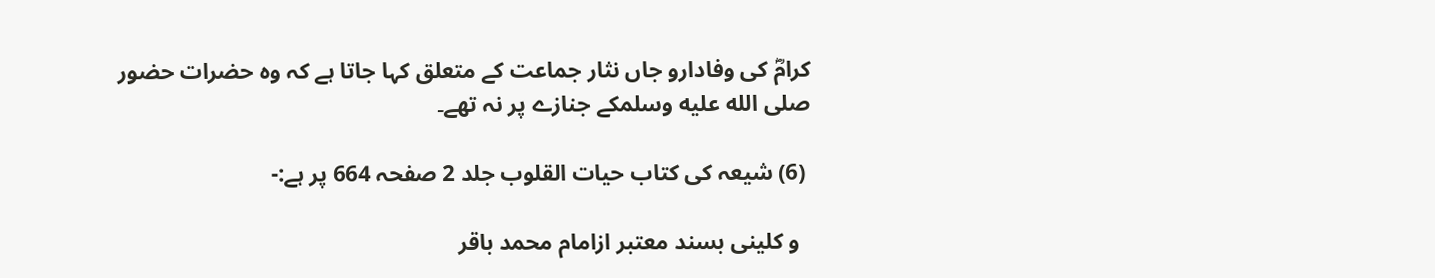کرامؓ کی وفادارو جاں نثار جماعت کے متعلق کہا جاتا ہے کہ وہ حضرات حضور صلى الله عليه وسلمکے جنازے پر نہ تھے۔

 (6) شیعہ کی کتاب حیات القلوب جلد 2 صفحہ 664 پر ہے:-

  و کلینی بسند معتبر ازامام محمد باقر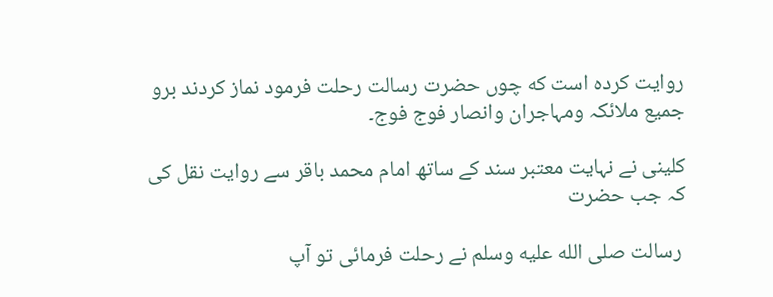روایت کرده است که چوں حضرت رسالت رحلت فرمود نماز کردند برو جمیع ملائکہ ومہاجران وانصار فوج فوج۔

کلینی نے نہایت معتبر سند کے ساتھ امام محمد باقر سے روایت نقل کی کہ جب حضرت

 رسالت صلى الله عليه وسلم نے رحلت فرمائی تو آپ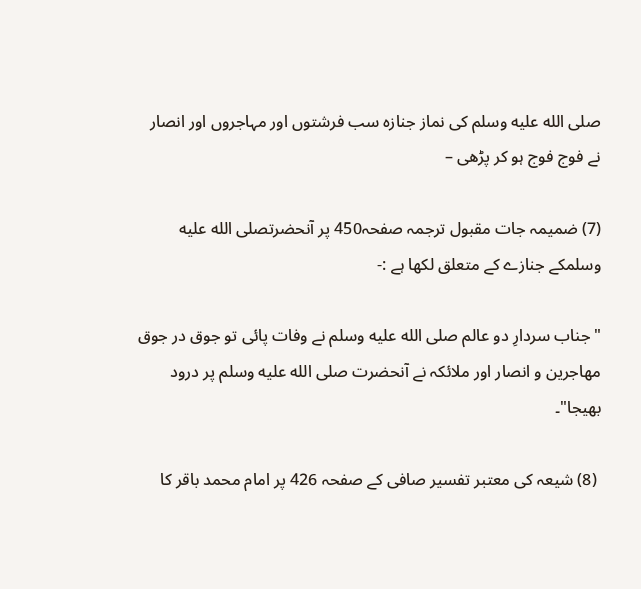صلى الله عليه وسلم کی نماز جنازہ سب فرشتوں اور مہاجروں اور انصار نے فوج فوج ہو کر پڑھی –

(7) ضمیمہ جات مقبول ترجمہ صفحہ450 پر آنحضرتصلى الله عليه وسلمکے جنازے کے متعلق لکھا ہے :-

" جناب سردارِ دو عالم صلى الله عليه وسلم نے وفات پائی تو جوق در جوق مهاجرین و انصار اور ملائکہ نے آنحضرت صلى الله عليه وسلم پر درود بھیجا"۔

 (8) شیعہ کی معتبر تفسیر صافی کے صفحہ 426 پر امام محمد باقر کا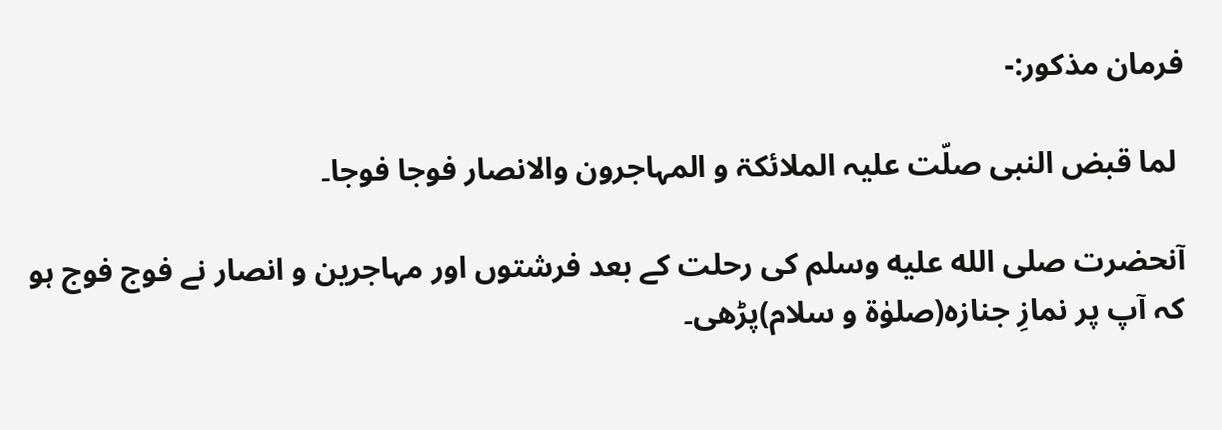فرمان مذکور:-

 لما قبض النبی صلّت علیہ الملائکۃ و المہاجرون والانصار فوجا فوجا۔

آنحضرت صلى الله عليه وسلم کی رحلت کے بعد فرشتوں اور مہاجرین و انصار نے فوج فوج ہو کہ آپ پر نمازِ جنازہ(صلوٰۃ و سلام)پڑھی۔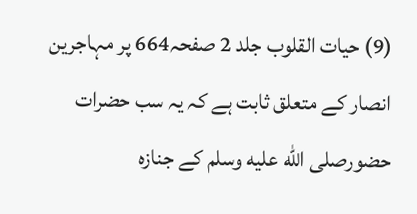(9) حیات القلوب جلد 2 صفحہ664 پر مہاجرین انصار کے متعلق ثابت ہے کہ یہ سب حضرات حضورصلى الله عليه وسلم کے جنازہ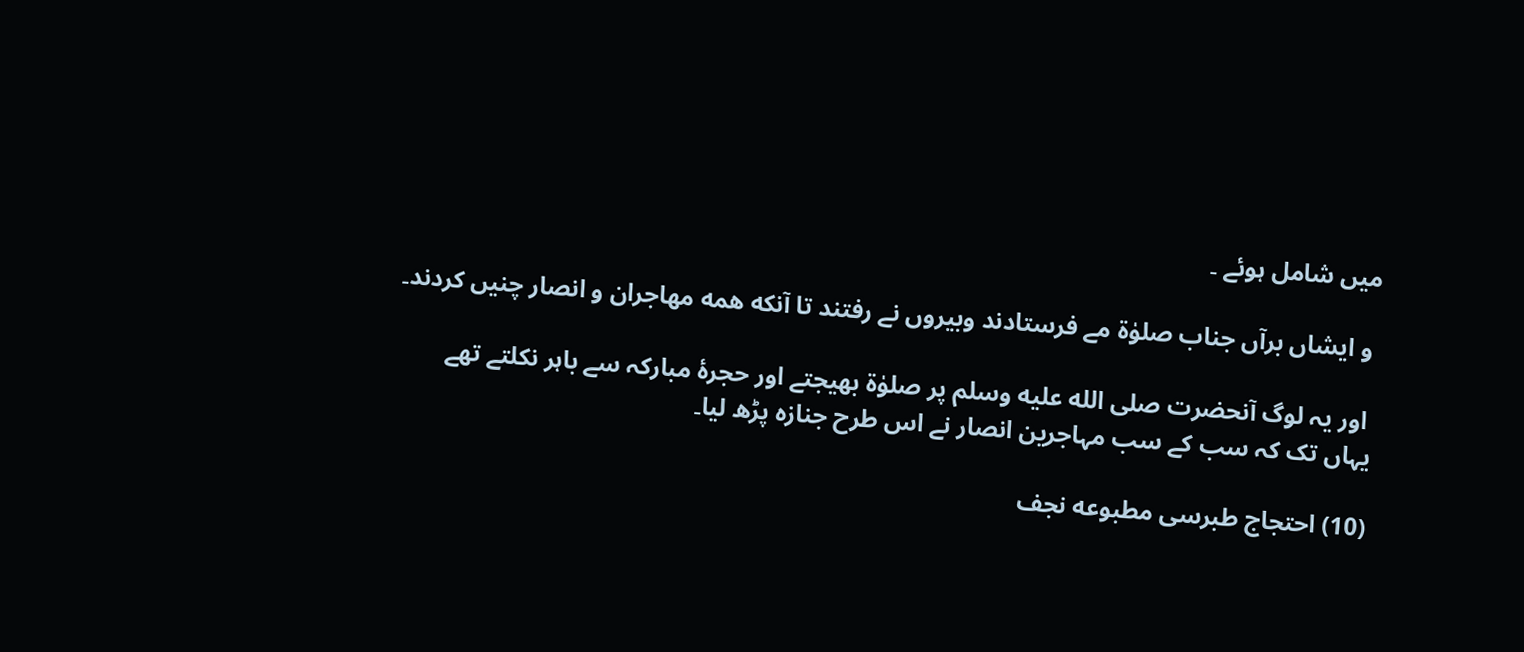میں شامل ہوئے ۔

 و ایشاں برآں جناب صلوٰة مے فرستادند وبیروں نے رفتند تا آنکه همه مهاجران و انصار چنیں کردند۔

 اور یہ لوگ آنحضرت صلى الله عليه وسلم پر صلوٰۃ بھیجتے اور حجرۂ مبارکہ سے باہر نکلتے تھے یہاں تک کہ سب کے سب مہاجرین انصار نے اس طرح جنازہ پڑھ لیا۔

(10) احتجاج طبرسی مطبوعه نجف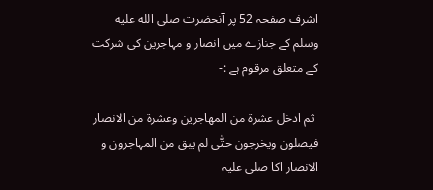اشرف صفحہ 52 پر آنحضرت صلى الله عليه وسلم کے جنازے میں انصار و مہاجرین کی شرکت کے متعلق مرقوم ہے :-

 ثم ادخل عشرة من المهاجرين وعشرة من الانصار فيصلون ويخرجون حتّٰى لم يبق من المہاجرون و الانصار اکا صلی علیہ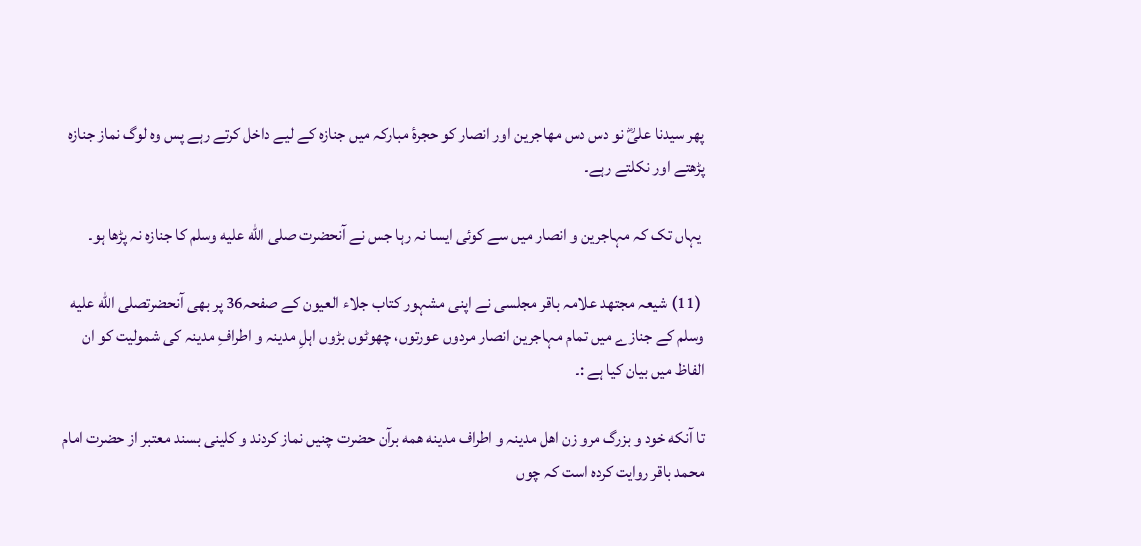پھر سیدنا علیؓ نو دس دس مهاجرین اور انصار کو حجرۂ مبارکہ میں جنازہ کے لیے داخل کرتے رہے پس وہ لوگ نماز جنازہ پڑھتے اور نکلتے رہے۔

 یہاں تک کہ مہاجرین و انصار میں سے کوئی ایسا نہ رہا جس نے آنحضرت صلى الله عليه وسلم کا جنازہ نہ پڑھا ہو۔

 (11) شیعہ مجتهد علامہ باقر مجلسی نے اپنی مشہور کتاب جلاء العیون کے صفحہ36 پر بھی آنحضرتصلى الله عليه وسلم کے جنازے میں تمام مہاجرین انصار مردوں عورتوں، چھوٹوں بڑوں اہلِ مدینہ و اطرافِ مدینہ کی شمولیت کو ان الفاظ میں بیان کیا ہے :۔

تا آنکه خود و بزرگ مرو زن اهل مدینہ و اطراف مدینه همه برآن حضرت چنیں نماز کردند و کلینی بسند معتبر از حضرت امام محمد باقر روایت کردہ است کہ چوں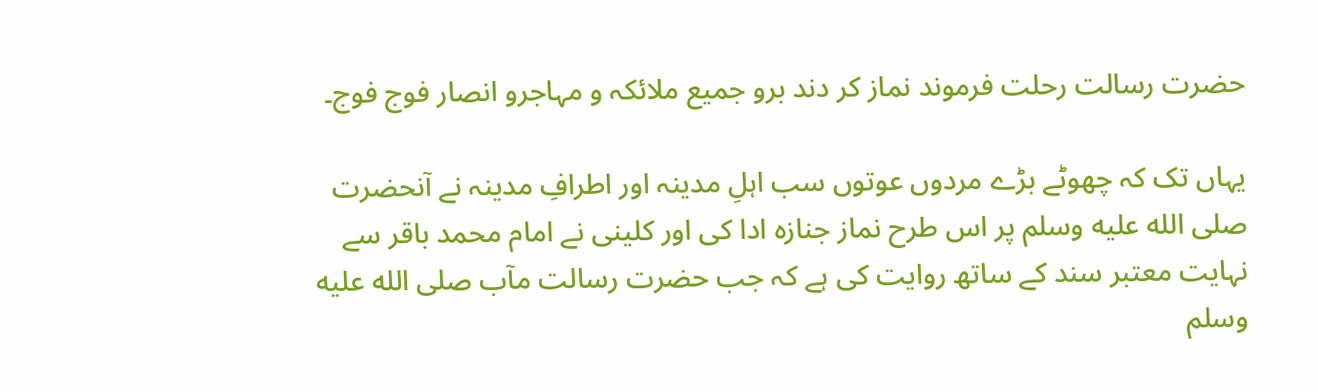حضرت رسالت رحلت فرموند نماز کر دند برو جمیع ملائکہ و مہاجرو انصار فوج فوج۔

یہاں تک کہ چھوٹے بڑے مردوں عوتوں سب اہلِ مدینہ اور اطرافِ مدینہ نے آنحضرت صلى الله عليه وسلم پر اس طرح نماز جنازہ ادا کی اور کلینی نے امام محمد باقر سے نہایت معتبر سند کے ساتھ روایت کی ہے کہ جب حضرت رسالت مآب صلى الله عليه وسلم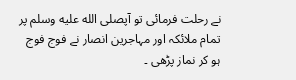نے رحلت فرمائی تو آپصلى الله عليه وسلم پر تمام ملائکہ اور مہاجرین انصار نے فوج فوج ہو کر نماز پڑھی ۔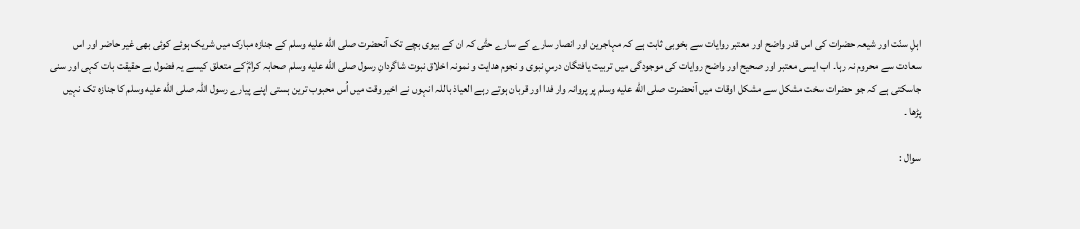اہلِ سنّت اور شیعہ حضرات کی اس قدر واضح اور معتبر روایات سے بخوبی ثابت ہے کہ مہاجرین اور انصار سارے کے سارے حتّٰی کہ ان کے بیوی بچے تک آنحضرت صلى الله عليه وسلم کے جنازہ مبارک میں شریک ہوئے کوئی بھی غیر حاضر اور اس سعادت سے محروم نہ رہا۔ اب ایسی معتبر اور صحیح اور واضح روایات کی موجودگی میں تربیت یافتگان درسِ نبوی و نجوم هدایت و نمونہ اخلاق نبوت شاگردانِ رسول صلى الله عليه وسلم صحابہ کرامؓ کے متعلق کیسے یہ فضول بے حقیقت بات کہی اور سنی جاسکتی ہے کہ جو حضرات سخت مشکل سے مشکل اوقات میں آنحضرت صلى الله عليه وسلم پر پروانہ وار فدا اور قربان ہوتے رہے العیاذ باللہ انہوں نے اخیر وقت میں اُس محبوب ترین ہستی اپنے پیارے رسول اللہ صلى الله عليه وسلم کا جنازہ تک نہیں پڑھا ۔

سوال :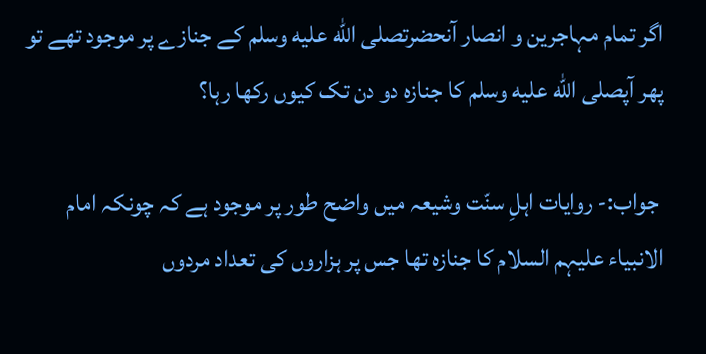اگر تمام مہاجرین و انصار آنحضرتصلى الله عليه وسلم کے جنازے پر موجود تھے تو پھر آپصلى الله عليه وسلم کا جنازہ دو دن تک کیوں رکھا رہا؟

 جواب:- روایات اہلِ سنّت وشیعہ میں واضح طور پر موجود ہے کہ چونکہ امام الانبیاء علیہم السلام کا جنازہ تھا جس پر ہزاروں کی تعداد مردوں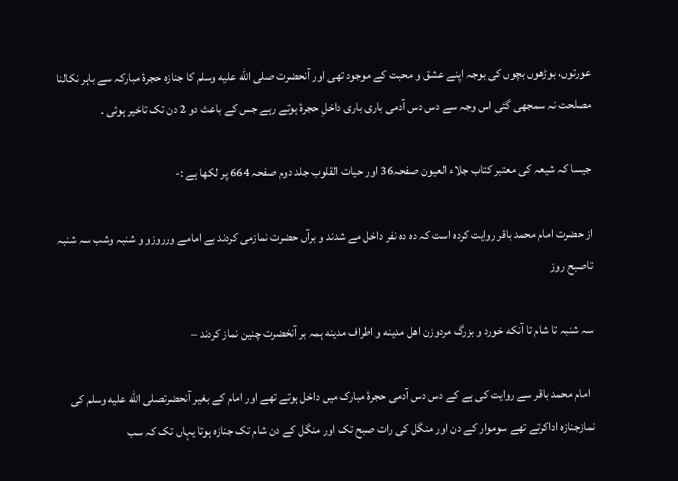عورتوں، بوڑھوں بچوں کی بوجہ اپنے عشق و محبت کے موجود تھی اور آنحضرت صلى الله عليه وسلم کا جنازہ حجرۂ مبارکہ سے باہر نکالنا مصلحت نہ سمجھی گئی اس وجہ سے دس دس آدمی باری باری داخلِ حجرۂ ہوتے رہے جس کے باعث دو 2 دن تک تاخیر ہوئی ۔

جیسا کہ شیعہ کی معتبر کتاب جلاء العیون صفحہ36 اور حیات القلوب جلد دوم صفحہ 664 پر لکھا ہے :-

از حضرت امام محمد باقر روایت کرده است کہ ده ده نفر داخل مے شدند و برآں حضرت نمازمی کردند بے امامے ورروزو و شنبہ وشب سہ شنبہ تاصبح روز

سہ شنبہ تا شام تا آنکه خورد و بزرگ مردوزن اھل مدینه و اطراف مدینه ہمہ بر آنخضرت چنین نماز کردند –

  امام محمد باقر سے روایت کی ہے کے دس دس آدمی حجرۂ مبارک میں داخل ہوتے تھے اور امام کے بغیر آنحضرتصلى الله عليه وسلم کی نمازجنازہ اداکرتے تھے سوموار کے دن اور منگل کی رات صبح تک اور منگل کے دن شام تک جنازہ ہوتا یہاں تک کہ سب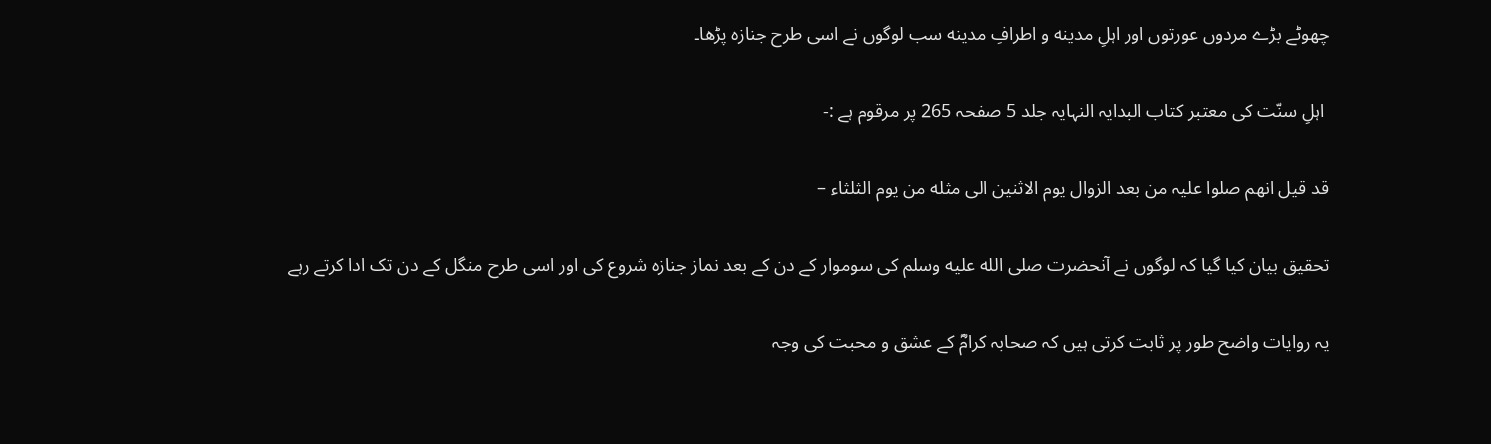چھوٹے بڑے مردوں عورتوں اور اہلِ مدینه و اطرافِ مدینه سب لوگوں نے اسی طرح جنازہ پڑھا۔

 اہلِ سنّت کی معتبر کتاب البدایہ النہایہ جلد 5 صفحہ 265 پر مرقوم ہے :-

قد قيل انهم صلوا علیہ من بعد الزوال يوم الاثنين الى مثله من يوم الثلثاء –

تحقیق بیان کیا گیا کہ لوگوں نے آنحضرت صلى الله عليه وسلم کی سوموار کے دن کے بعد نماز جنازہ شروع کی اور اسی طرح منگل کے دن تک ادا کرتے رہے

یہ روایات واضح طور پر ثابت کرتی ہیں کہ صحابہ کرامؓ کے عشق و محبت کی وجہ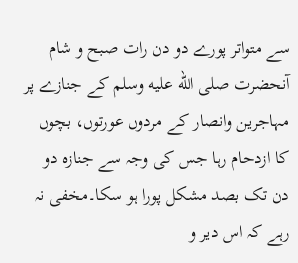سے متواتر پورے دو دن رات صبح و شام آنحضرت صلى الله عليه وسلم کے جنازے پر مہاجرین وانصار کے مردوں عورتوں، بچوں کا ازدحام رہا جس کی وجہ سے جنازہ دو دن تک بصد مشکل پورا ہو سکا۔مخفی نہ رہے کہ اس دیر و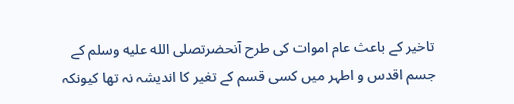تاخیر کے باعث عام اموات کی طرح آنحضرتصلى الله عليه وسلم کے جسم اقدس و اطہر میں کسی قسم کے تغیر کا اندیشہ نہ تھا کیونکہ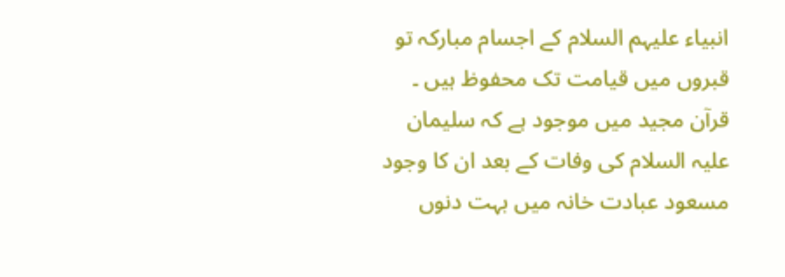انبیاء علیہم السلام کے اجسام مبارکہ تو قبروں میں قیامت تک محفوظ ہیں ۔ قرآن مجید میں موجود ہے کہ سلیمان علیہ السلام کی وفات کے بعد ان کا وجود مسعود عبادت خانہ میں بہت دنوں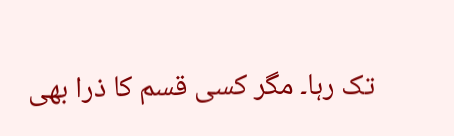تک رہا۔ مگر کسی قسم کا ذرا بھی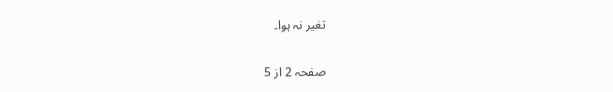تغیر نہ ہوا۔

صفحہ 2 از 5